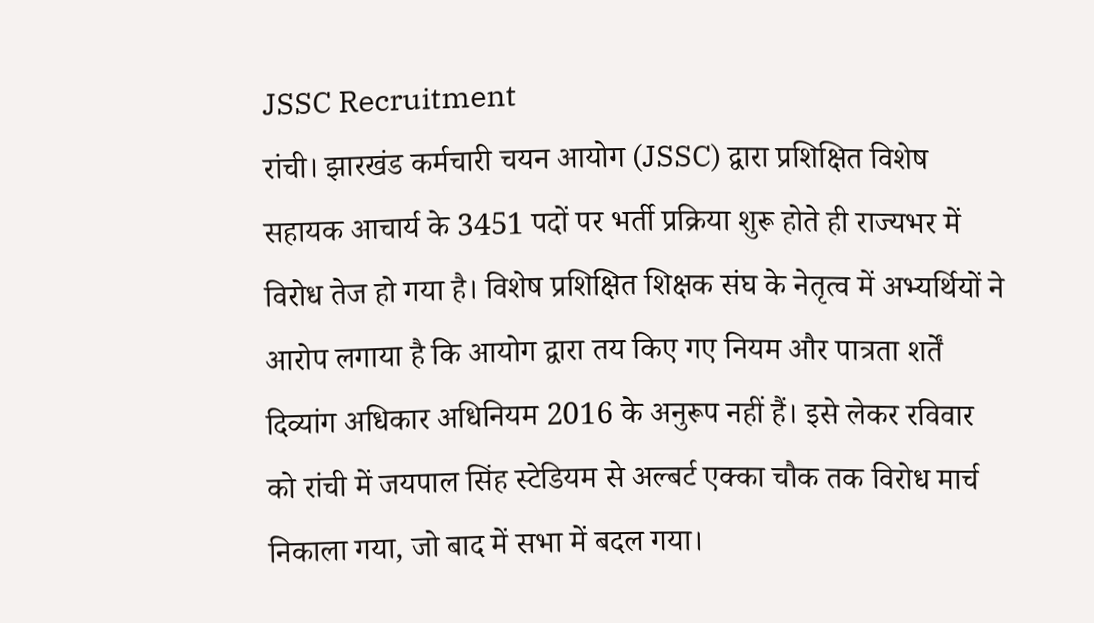JSSC Recruitment
रांची। झारखंड कर्मचारी चयन आयोग (JSSC) द्वारा प्रशिक्षित विशेष सहायक आचार्य के 3451 पदों पर भर्ती प्रक्रिया शुरू होते ही राज्यभर में विरोध तेज हो गया है। विशेष प्रशिक्षित शिक्षक संघ के नेतृत्व में अभ्यर्थियों ने आरोप लगाया है कि आयोग द्वारा तय किए गए नियम और पात्रता शर्तें दिव्यांग अधिकार अधिनियम 2016 के अनुरूप नहीं हैं। इसे लेकर रविवार को रांची में जयपाल सिंह स्टेडियम से अल्बर्ट एक्का चौक तक विरोध मार्च निकाला गया, जो बाद में सभा में बदल गया।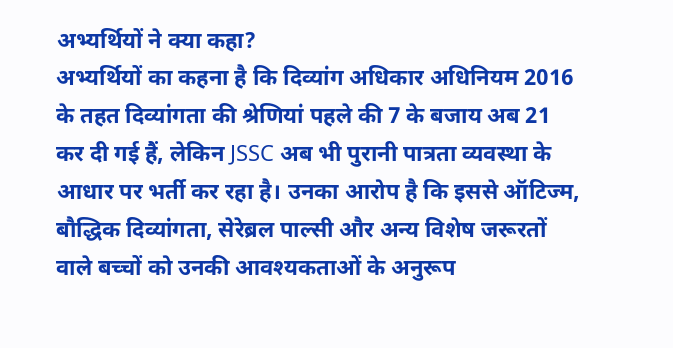अभ्यर्थियों ने क्या कहा?
अभ्यर्थियों का कहना है कि दिव्यांग अधिकार अधिनियम 2016 के तहत दिव्यांगता की श्रेणियां पहले की 7 के बजाय अब 21 कर दी गई हैं, लेकिन JSSC अब भी पुरानी पात्रता व्यवस्था के आधार पर भर्ती कर रहा है। उनका आरोप है कि इससे ऑटिज्म, बौद्धिक दिव्यांगता, सेरेब्रल पाल्सी और अन्य विशेष जरूरतों वाले बच्चों को उनकी आवश्यकताओं के अनुरूप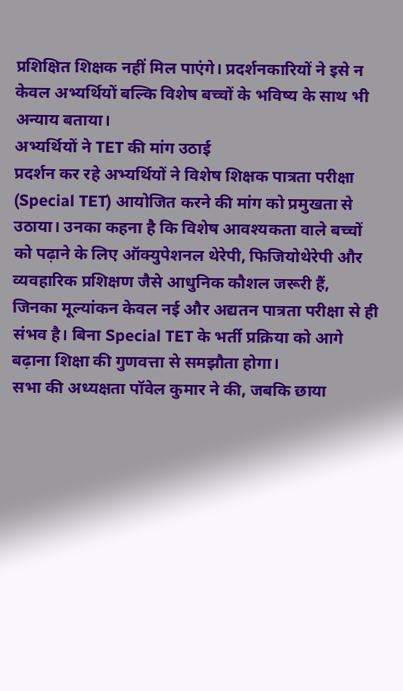प्रशिक्षित शिक्षक नहीं मिल पाएंगे। प्रदर्शनकारियों ने इसे न केवल अभ्यर्थियों बल्कि विशेष बच्चों के भविष्य के साथ भी अन्याय बताया।
अभ्यर्थियों ने TET की मांग उठाई
प्रदर्शन कर रहे अभ्यर्थियों ने विशेष शिक्षक पात्रता परीक्षा (Special TET) आयोजित करने की मांग को प्रमुखता से उठाया। उनका कहना है कि विशेष आवश्यकता वाले बच्चों को पढ़ाने के लिए ऑक्युपेशनल थेरेपी, फिजियोथेरेपी और व्यवहारिक प्रशिक्षण जैसे आधुनिक कौशल जरूरी हैं, जिनका मूल्यांकन केवल नई और अद्यतन पात्रता परीक्षा से ही संभव है। बिना Special TET के भर्ती प्रक्रिया को आगे बढ़ाना शिक्षा की गुणवत्ता से समझौता होगा।
सभा की अध्यक्षता पॉवेल कुमार ने की, जबकि छाया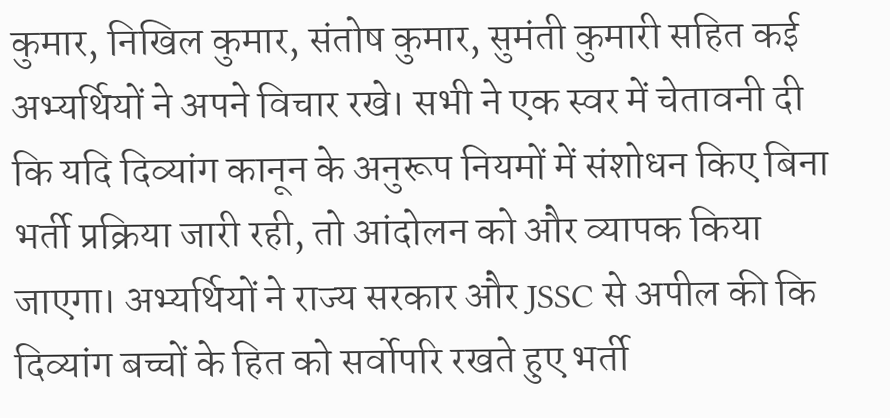कुमार, निखिल कुमार, संतोष कुमार, सुमंती कुमारी सहित कई अभ्यर्थियों ने अपने विचार रखे। सभी ने एक स्वर में चेतावनी दी कि यदि दिव्यांग कानून के अनुरूप नियमों में संशोधन किए बिना भर्ती प्रक्रिया जारी रही, तो आंदोलन को और व्यापक किया जाएगा। अभ्यर्थियों ने राज्य सरकार और JSSC से अपील की कि दिव्यांग बच्चों के हित को सर्वोपरि रखते हुए भर्ती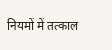नियमों में तत्काल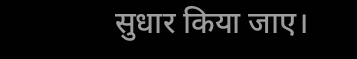सुधार किया जाए।